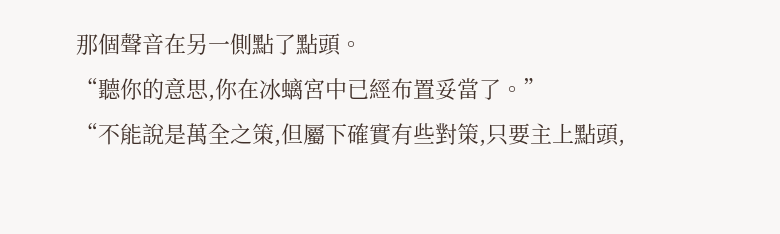那個聲音在另一側點了點頭。
“聽你的意思,你在冰螭宮中已經布置妥當了。”
“不能說是萬全之策,但屬下確實有些對策,只要主上點頭,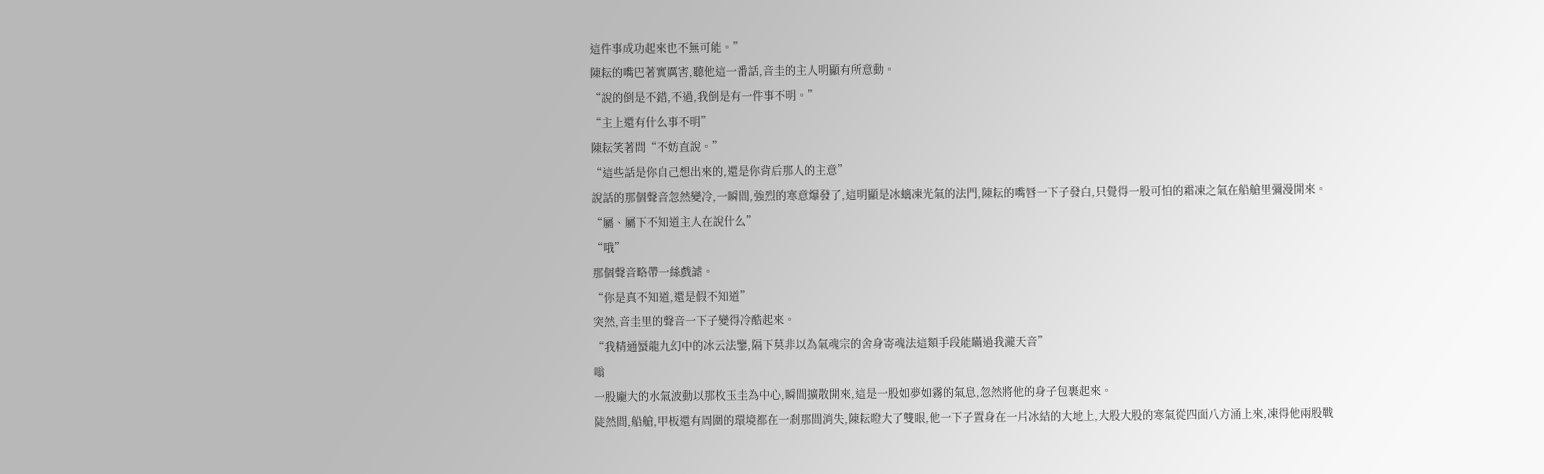這件事成功起來也不無可能。”
陳耘的嘴巴著實厲害,聽他這一番話,音圭的主人明顯有所意動。
“說的倒是不錯,不過,我倒是有一件事不明。”
“主上還有什么事不明”
陳耘笑著問“不妨直說。”
“這些話是你自己想出來的,還是你背后那人的主意”
說話的那個聲音忽然變冷,一瞬間,強烈的寒意爆發了,這明顯是冰螭凍光氣的法門,陳耘的嘴唇一下子發白,只覺得一股可怕的霜凍之氣在船艙里彌漫開來。
“屬、屬下不知道主人在說什么”
“哦”
那個聲音略帶一絲戲謔。
“你是真不知道,還是假不知道”
突然,音圭里的聲音一下子變得冷酷起來。
“我精通蜃龍九幻中的冰云法鑒,隔下莫非以為氣魂宗的舍身寄魂法這類手段能瞞過我瀧天音”
嗡
一股龐大的水氣波動以那枚玉圭為中心,瞬間擴散開來,這是一股如夢如霧的氣息,忽然將他的身子包裹起來。
陡然間,船艙,甲板還有周圍的環境都在一剎那間消失,陳耘瞪大了雙眼,他一下子置身在一片冰結的大地上,大股大股的寒氣從四面八方涌上來,凍得他兩股戰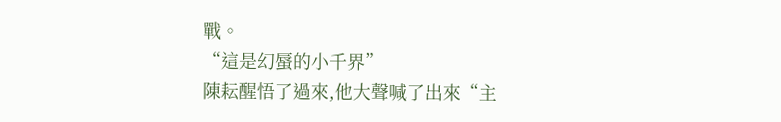戰。
“這是幻蜃的小千界”
陳耘醒悟了過來,他大聲喊了出來“主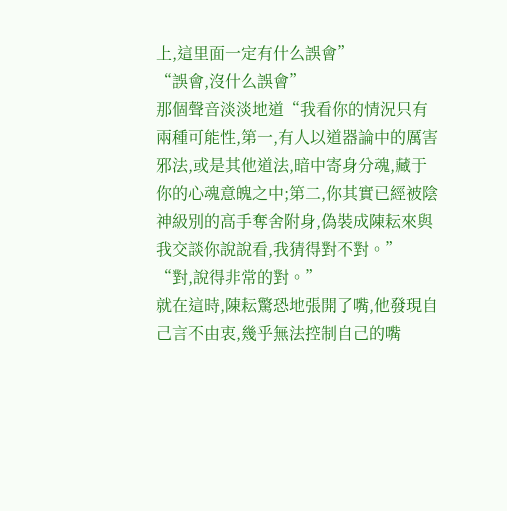上,這里面一定有什么誤會”
“誤會,沒什么誤會”
那個聲音淡淡地道“我看你的情況只有兩種可能性,第一,有人以道器論中的厲害邪法,或是其他道法,暗中寄身分魂,藏于你的心魂意魄之中;第二,你其實已經被陰神級別的高手奪舍附身,偽裝成陳耘來與我交談你說說看,我猜得對不對。”
“對,說得非常的對。”
就在這時,陳耘驚恐地張開了嘴,他發現自己言不由衷,幾乎無法控制自己的嘴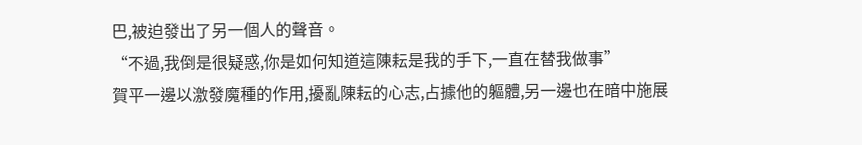巴,被迫發出了另一個人的聲音。
“不過,我倒是很疑惑,你是如何知道這陳耘是我的手下,一直在替我做事”
賀平一邊以激發魔種的作用,擾亂陳耘的心志,占據他的軀體,另一邊也在暗中施展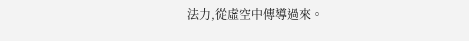法力,從虛空中傳導過來。